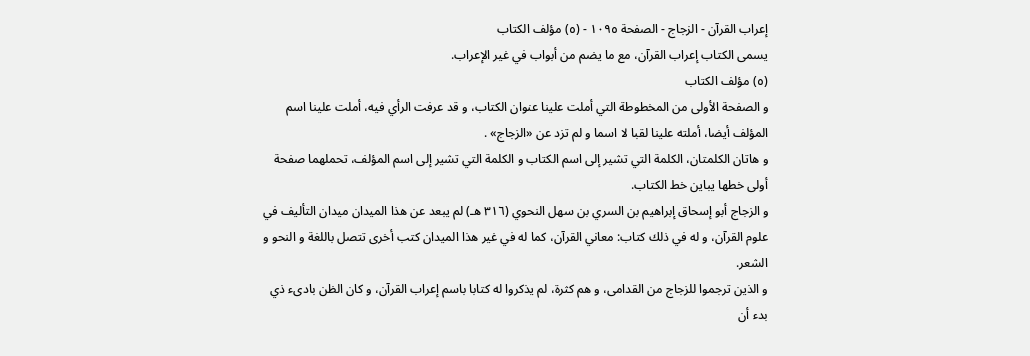إعراب القرآن - الزجاج - الصفحة ١٠٩٥ - (٥) مؤلف الكتاب
يسمى الكتاب إعراب القرآن، مع ما يضم من أبواب في غير الإعراب.
(٥) مؤلف الكتاب
و الصفحة الأولى من المخطوطة التي أملت علينا عنوان الكتاب، و قد عرفت الرأي فيه، أملت علينا اسم المؤلف أيضا، أملته علينا لقبا لا اسما و لم تزد عن «الزجاج» .
و هاتان الكلمتان، الكلمة التي تشير إلى اسم الكتاب و الكلمة التي تشير إلى اسم المؤلف، تحملهما صفحة أولى خطها يباين خط الكتاب.
و الزجاج أبو إسحاق إبراهيم بن السري بن سهل النحوي (٣١٦ هـ) لم يبعد عن هذا الميدان ميدان التأليف في علوم القرآن، و له في ذلك كتاب: معاني القرآن، كما له في غير هذا الميدان كتب أخرى تتصل باللغة و النحو و الشعر.
و الذين ترجموا للزجاج من القدامى، و هم كثرة، لم يذكروا له كتابا باسم إعراب القرآن، و كان الظن بادىء ذي بدء أن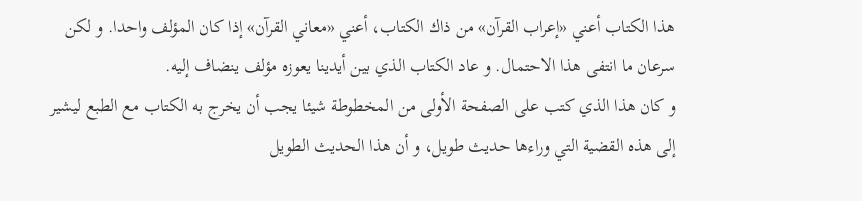هذا الكتاب أعني «إعراب القرآن» من ذاك الكتاب، أعني «معاني القرآن» إذا كان المؤلف واحدا. و لكن سرعان ما انتفى هذا الاحتمال. و عاد الكتاب الذي بين أيدينا يعوزه مؤلف ينضاف إليه.
و كان هذا الذي كتب على الصفحة الأولى من المخطوطة شيئا يجب أن يخرج به الكتاب مع الطبع ليشير إلى هذه القضية التي وراءها حديث طويل، و أن هذا الحديث الطويل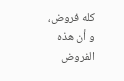كله فروض، و أن هذه الفروض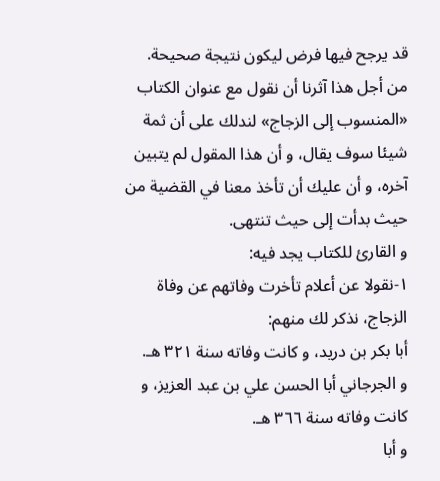قد يرجح فيها فرض ليكون نتيجة صحيحة.
من أجل هذا آثرنا أن نقول مع عنوان الكتاب «المنسوب إلى الزجاج» لندلك على أن ثمة شيئا سوف يقال، و أن هذا المقول لم يتبين آخره، و أن عليك أن تأخذ معنا في القضية من حيث بدأت إلى حيث تنتهى.
و القارئ للكتاب يجد فيه:
١-نقولا عن أعلام تأخرت وفاتهم عن وفاة الزجاج، نذكر لك منهم:
أبا بكر بن دريد، و كانت وفاته سنة ٣٢١ هـ.
و الجرجاني أبا الحسن علي بن عبد العزيز، و كانت وفاته سنة ٣٦٦ هـ.
و أبا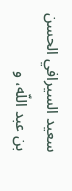سعيد السيرافي الحسن بن عبد اللّه، و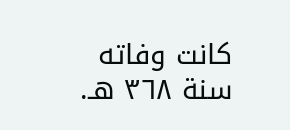كانت وفاته سنة ٣٦٨ هـ.